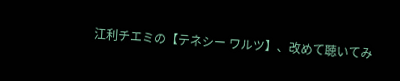江利チエミの【テネシー ワルツ】、改めて聴いてみ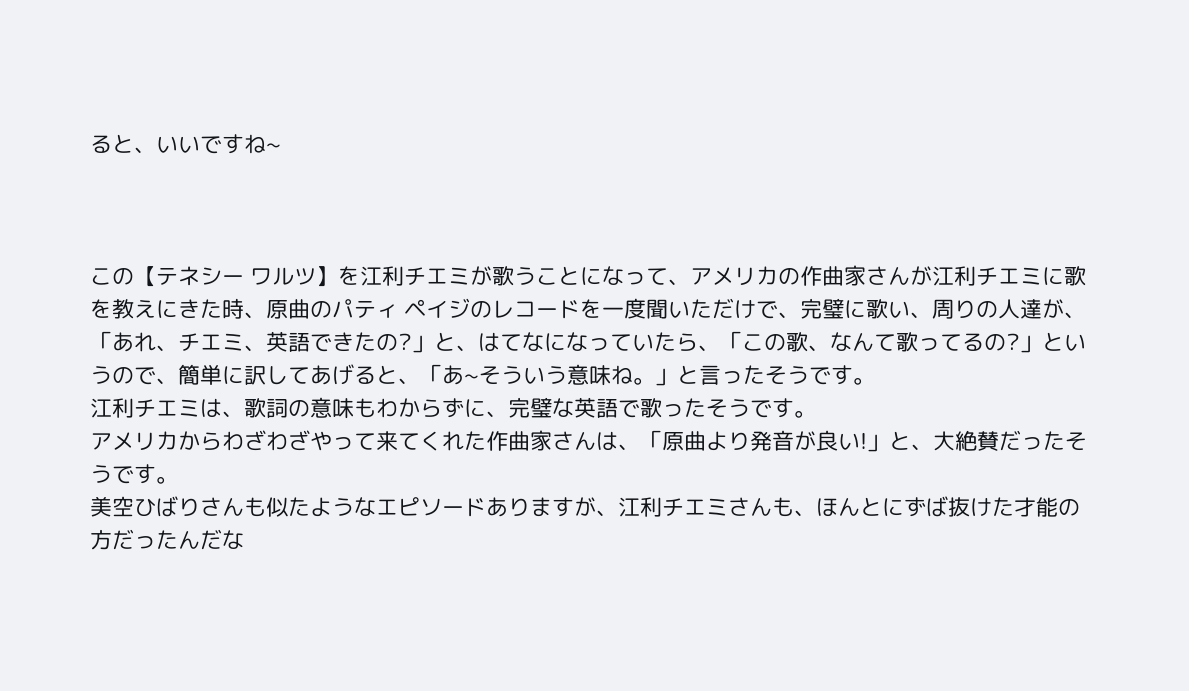ると、いいですね~



この【テネシー ワルツ】を江利チエミが歌うことになって、アメリカの作曲家さんが江利チエミに歌を教えにきた時、原曲のパティ ペイジのレコードを一度聞いただけで、完璧に歌い、周りの人達が、「あれ、チエミ、英語できたの?」と、はてなになっていたら、「この歌、なんて歌ってるの?」というので、簡単に訳してあげると、「あ~そういう意味ね。」と言ったそうです。
江利チエミは、歌詞の意味もわからずに、完璧な英語で歌ったそうです。
アメリカからわざわざやって来てくれた作曲家さんは、「原曲より発音が良い!」と、大絶賛だったそうです。
美空ひばりさんも似たようなエピソードありますが、江利チエミさんも、ほんとにずば抜けた才能の方だったんだな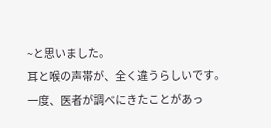~と思いました。
耳と喉の声帯が、全く違うらしいです。
一度、医者が調べにきたことがあっ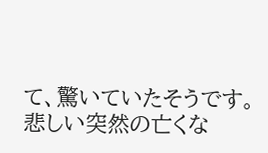て、驚いていたそうです。
悲しい突然の亡くな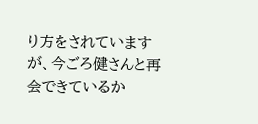り方をされていますが、今ごろ健さんと再会できているか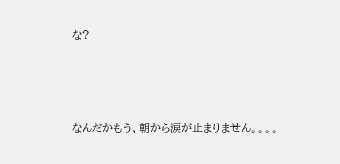な?




なんだかもう、朝から涙が止まりません。。。。